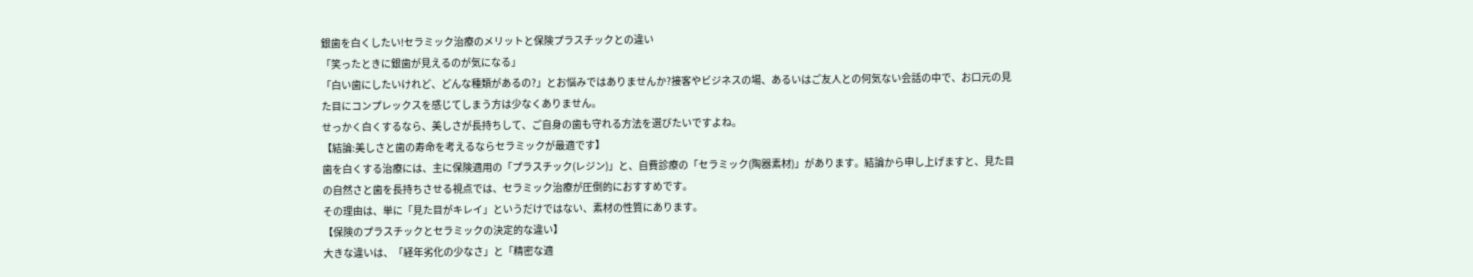銀歯を白くしたい!セラミック治療のメリットと保険プラスチックとの違い
「笑ったときに銀歯が見えるのが気になる」
「白い歯にしたいけれど、どんな種類があるの?」とお悩みではありませんか?接客やビジネスの場、あるいはご友人との何気ない会話の中で、お口元の見た目にコンプレックスを感じてしまう方は少なくありません。
せっかく白くするなら、美しさが長持ちして、ご自身の歯も守れる方法を選びたいですよね。
【結論:美しさと歯の寿命を考えるならセラミックが最適です】
歯を白くする治療には、主に保険適用の「プラスチック(レジン)」と、自費診療の「セラミック(陶器素材)」があります。結論から申し上げますと、見た目の自然さと歯を長持ちさせる視点では、セラミック治療が圧倒的におすすめです。
その理由は、単に「見た目がキレイ」というだけではない、素材の性質にあります。
【保険のプラスチックとセラミックの決定的な違い】
大きな違いは、「経年劣化の少なさ」と「精密な適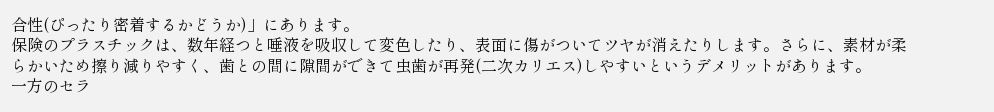合性(ぴったり密着するかどうか)」にあります。
保険のプラスチックは、数年経つと唾液を吸収して変色したり、表面に傷がついてツヤが消えたりします。さらに、素材が柔らかいため擦り減りやすく、歯との間に隙間ができて虫歯が再発(二次カリエス)しやすいというデメリットがあります。
一方のセラ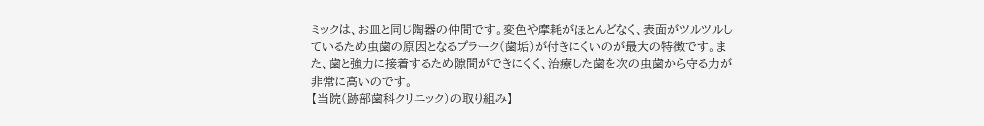ミックは、お皿と同じ陶器の仲間です。変色や摩耗がほとんどなく、表面がツルツルしているため虫歯の原因となるプラーク(歯垢)が付きにくいのが最大の特徴です。また、歯と強力に接着するため隙間ができにくく、治療した歯を次の虫歯から守る力が非常に高いのです。
【当院(跡部歯科クリニック)の取り組み】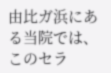由比ガ浜にある当院では、このセラ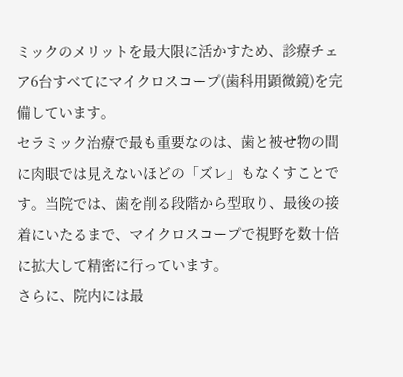ミックのメリットを最大限に活かすため、診療チェア6台すべてにマイクロスコープ(歯科用顕微鏡)を完備しています。
セラミック治療で最も重要なのは、歯と被せ物の間に肉眼では見えないほどの「ズレ」もなくすことです。当院では、歯を削る段階から型取り、最後の接着にいたるまで、マイクロスコープで視野を数十倍に拡大して精密に行っています。
さらに、院内には最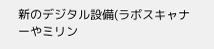新のデジタル設備(ラボスキャナーやミリン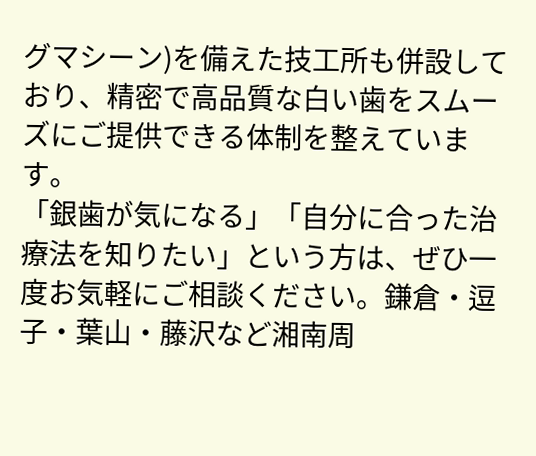グマシーン)を備えた技工所も併設しており、精密で高品質な白い歯をスムーズにご提供できる体制を整えています。
「銀歯が気になる」「自分に合った治療法を知りたい」という方は、ぜひ一度お気軽にご相談ください。鎌倉・逗子・葉山・藤沢など湘南周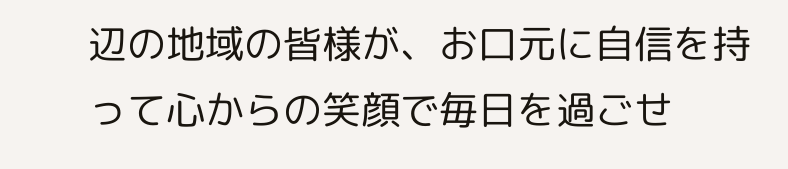辺の地域の皆様が、お口元に自信を持って心からの笑顔で毎日を過ごせ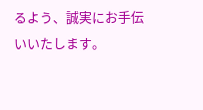るよう、誠実にお手伝いいたします。